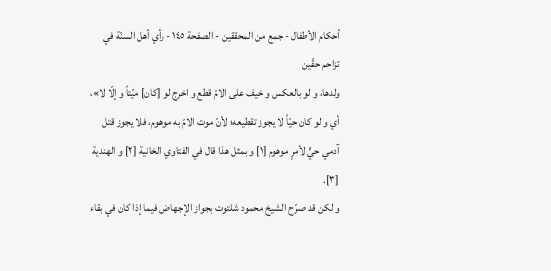أحكام الأطفال - جمع من المحققين - الصفحة ١٤٥ - رأي أهل السنّة في تزاحم حقّين
ولدها، و لو بالعكس و خيف على الامّ قطع و اخرج لو [كان] ميّتاً و إلّا لا»، أي و لو كان حيّاً لا يجوز تقطيعه؛ لأنّ موت الامّ به موهوم، فلا يجوز قتل آدمي حيٍّ لأمرٍ موهوم [١] و بمثل هذا قال في الفتاوي الخانية [٢] و الهندية [٣].
و لكن قد صرّح الشيخ محمود شلتوت بجواز الإجهاض فيما إذا كان في بقاء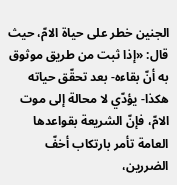الجنين خطر على حياة الامّ، حيث قال: «إذا ثبت من طريق موثوق به أنّ بقاءه- بعد تحقّق حياته هكذا- يؤدّي لا محالة إلى موت الامّ، فإنّ الشريعة بقواعدها العامة تأمر بارتكاب أخفّ الضررين،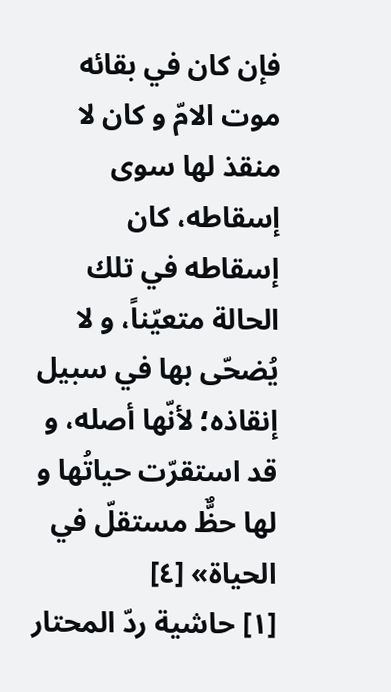فإن كان في بقائه موت الامّ و كان لا منقذ لها سوى إسقاطه، كان إسقاطه في تلك الحالة متعيّناً، و لا يُضحّى بها في سبيل إنقاذه؛ لأنّها أصله، و قد استقرّت حياتُها و لها حظٌّ مستقلّ في الحياة» [٤]
[١] حاشية ردّ المحتار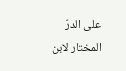على الدرّ المختار لابن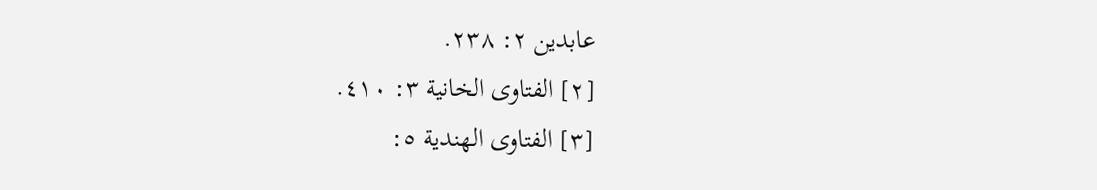عابدين ٢: ٢٣٨.
[٢] الفتاوى الخانية ٣: ٤١٠.
[٣] الفتاوى الهندية ٥: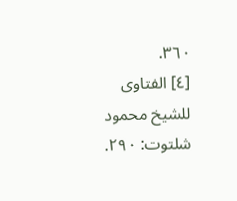٣٦٠.
[٤] الفتاوى للشيخ محمود شلتوت: ٢٩٠.